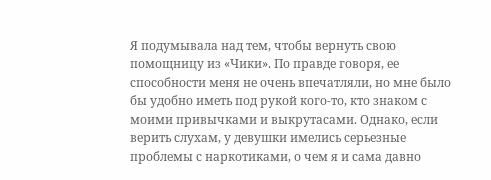Я подумывала над тем, чтобы вернуть свою помощницу из «Чики». По правде говоря, ее способности меня не очень впечатляли, но мне было бы удобно иметь под рукой кого-то, кто знаком с моими привычками и выкрутасами. Однако, если верить слухам, у девушки имелись серьезные проблемы с наркотиками, о чем я и сама давно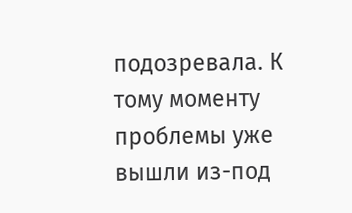подозревала. К тому моменту проблемы уже вышли из-под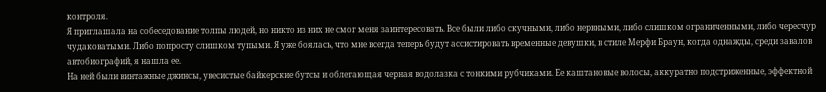контроля.
Я приглашала на собеседование толпы людей, но никто из них не смог меня заинтересовать. Все были либо скучными, либо нервными, либо слишком ограниченными, либо чересчур чудаковатыми. Либо попросту слишком тупыми. Я уже боялась, что мне всегда теперь будут ассистировать временные девушки, в стиле Мерфи Браун, когда однажды, среди завалов автобиографий, я нашла ее.
На ней были винтажные джинсы, увесистые байкерские бутсы и облегающая черная водолазка с тонкими рубчиками. Ее каштановые волосы, аккуратно подстриженные, эффектной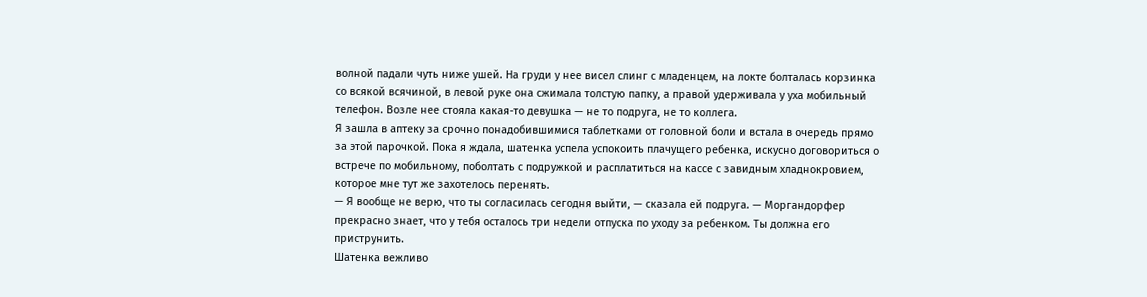волной падали чуть ниже ушей. На груди у нее висел слинг с младенцем, на локте болталась корзинка со всякой всячиной, в левой руке она сжимала толстую папку, а правой удерживала у уха мобильный телефон. Возле нее стояла какая-то девушка — не то подруга, не то коллега.
Я зашла в аптеку за срочно понадобившимися таблетками от головной боли и встала в очередь прямо за этой парочкой. Пока я ждала, шатенка успела успокоить плачущего ребенка, искусно договориться о встрече по мобильному, поболтать с подружкой и расплатиться на кассе с завидным хладнокровием, которое мне тут же захотелось перенять.
— Я вообще не верю, что ты согласилась сегодня выйти, — сказала ей подруга. — Моргандорфер прекрасно знает, что у тебя осталось три недели отпуска по уходу за ребенком. Ты должна его приструнить.
Шатенка вежливо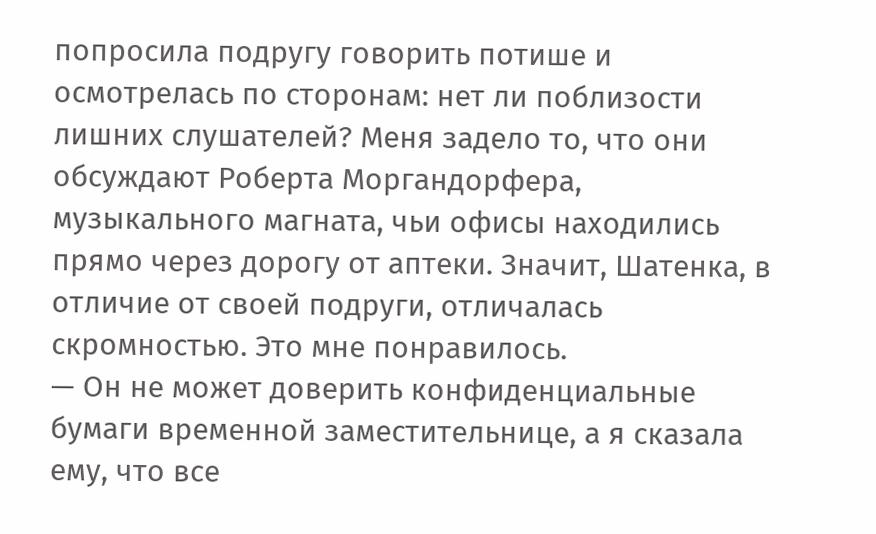попросила подругу говорить потише и осмотрелась по сторонам: нет ли поблизости лишних слушателей? Меня задело то, что они обсуждают Роберта Моргандорфера, музыкального магната, чьи офисы находились прямо через дорогу от аптеки. Значит, Шатенка, в отличие от своей подруги, отличалась скромностью. Это мне понравилось.
— Он не может доверить конфиденциальные бумаги временной заместительнице, а я сказала ему, что все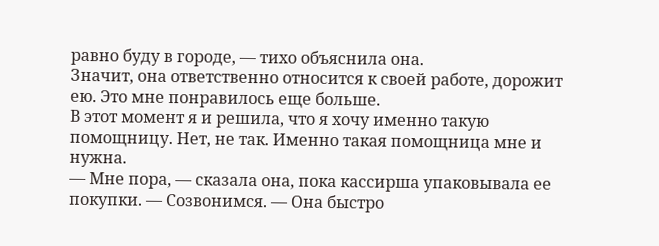равно буду в городе, — тихо объяснила она.
Значит, она ответственно относится к своей работе, дорожит ею. Это мне понравилось еще больше.
В этот момент я и решила, что я хочу именно такую помощницу. Нет, не так. Именно такая помощница мне и нужна.
— Мне пора, — сказала она, пока кассирша упаковывала ее покупки. — Созвонимся. — Она быстро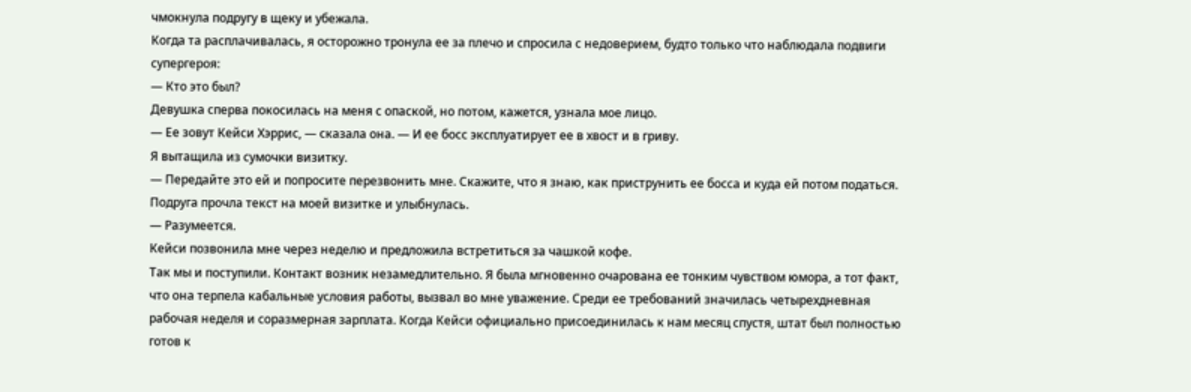чмокнула подругу в щеку и убежала.
Когда та расплачивалась, я осторожно тронула ее за плечо и спросила с недоверием, будто только что наблюдала подвиги супергероя:
— Кто это был?
Девушка сперва покосилась на меня с опаской, но потом, кажется, узнала мое лицо.
— Ее зовут Кейси Хэррис, — сказала она. — И ее босс эксплуатирует ее в хвост и в гриву.
Я вытащила из сумочки визитку.
— Передайте это ей и попросите перезвонить мне. Скажите, что я знаю, как приструнить ее босса и куда ей потом податься.
Подруга прочла текст на моей визитке и улыбнулась.
— Разумеется.
Кейси позвонила мне через неделю и предложила встретиться за чашкой кофе.
Так мы и поступили. Контакт возник незамедлительно. Я была мгновенно очарована ее тонким чувством юмора, а тот факт, что она терпела кабальные условия работы, вызвал во мне уважение. Среди ее требований значилась четырехдневная рабочая неделя и соразмерная зарплата. Когда Кейси официально присоединилась к нам месяц спустя, штат был полностью готов к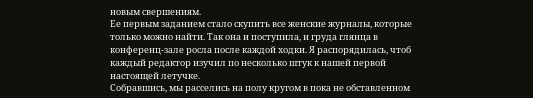новым свершениям.
Ее первым заданием стало скупить все женские журналы, которые только можно найти. Так она и поступила, и груда глянца в конференц-зале росла после каждой ходки. Я распорядилась, чтоб каждый редактор изучил по несколько штук к нашей первой настоящей летучке.
Собравшись, мы расселись на полу кругом в пока не обставленном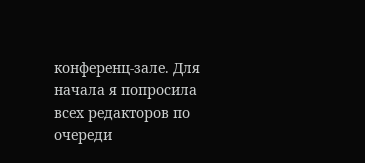конференц-зале. Для начала я попросила всех редакторов по очереди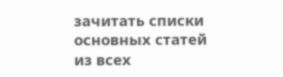зачитать списки основных статей из всех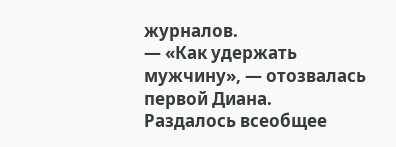журналов.
— «Как удержать мужчину», — отозвалась первой Диана.
Раздалось всеобщее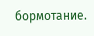бормотание.